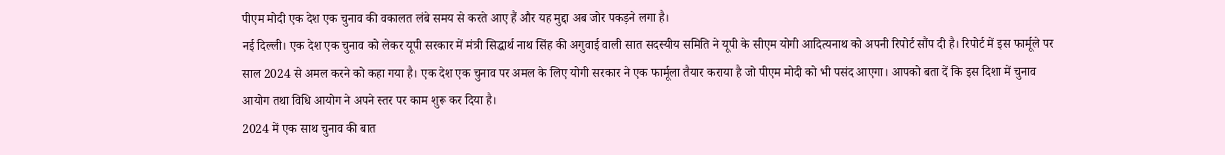पीएम मोदी एक देश एक चुनाव की वकालत लंबे समय से करते आए हैं और यह मुद्दा अब जोर पकड़ने लगा है।
नई दिल्ली। एक देश एक चुनाव को लेकर यूपी सरकार में मंत्री सिद्धार्थ नाथ सिंह की अगुवाई वाली सात सदस्यीय समिति ने यूपी के सीएम योगी आदित्यनाथ को अपनी रिपोर्ट सौंप दी है। रिपोर्ट में इस फार्मूले पर साल 2024 से अमल करने को कहा गया है। एक देश एक चुनाव पर अमल के लिए योगी सरकार ने एक फार्मूला तैयार कराया है जो पीएम मोदी को भी पसंद आएगा। आपको बता दें कि इस दिशा में चुनाव आयोग तथा विधि आयोग ने अपने स्तर पर काम शुरू कर दिया है।
2024 में एक साथ चुनाव की बात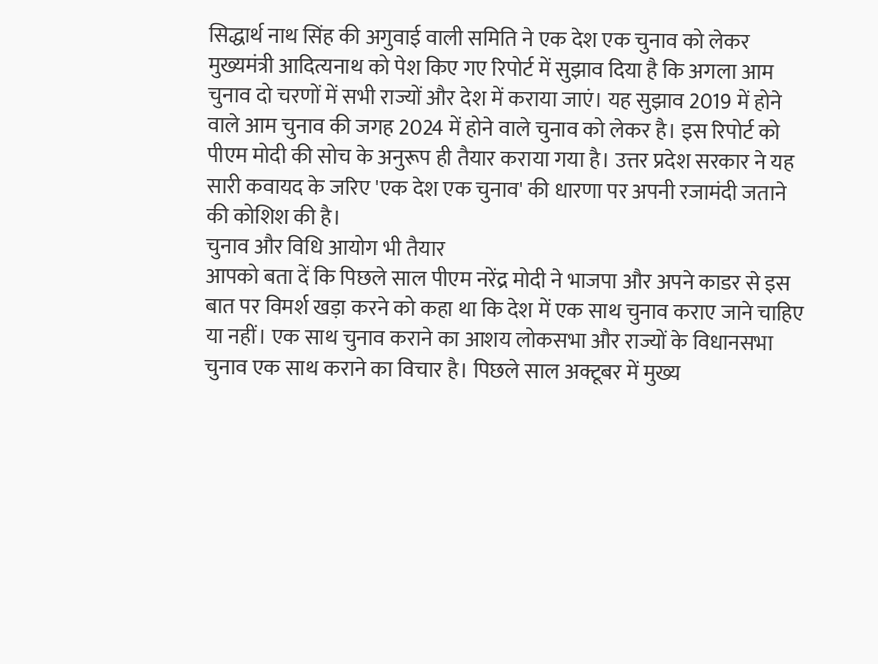सिद्धार्थ नाथ सिंह की अगुवाई वाली समिति ने एक देश एक चुनाव को लेकर मुख्यमंत्री आदित्यनाथ को पेश किए गए रिपोर्ट में सुझाव दिया है कि अगला आम चुनाव दो चरणों में सभी राज्यों और देश में कराया जाएं। यह सुझाव 2019 में होने वाले आम चुनाव की जगह 2024 में होने वाले चुनाव को लेकर है। इस रिपोर्ट को पीएम मोदी की सोच के अनुरूप ही तैयार कराया गया है। उत्तर प्रदेश सरकार ने यह सारी कवायद के जरिए 'एक देश एक चुनाव' की धारणा पर अपनी रजामंदी जताने की कोशिश की है।
चुनाव और विधि आयोग भी तैयार
आपको बता दें कि पिछले साल पीएम नरेंद्र मोदी ने भाजपा और अपने काडर से इस बात पर विमर्श खड़ा करने को कहा था कि देश में एक साथ चुनाव कराए जाने चाहिए या नहीं। एक साथ चुनाव कराने का आशय लोकसभा और राज्यों के विधानसभा चुनाव एक साथ कराने का विचार है। पिछले साल अक्टूबर में मुख्य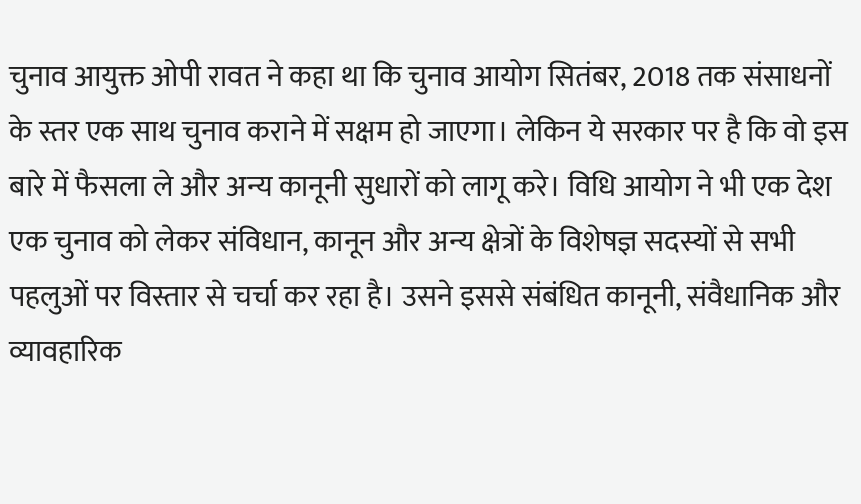चुनाव आयुक्त ओपी रावत ने कहा था कि चुनाव आयोग सितंबर, 2018 तक संसाधनों के स्तर एक साथ चुनाव कराने में सक्षम हो जाएगा। लेकिन ये सरकार पर है कि वो इस बारे में फैसला ले और अन्य कानूनी सुधारों को लागू करे। विधि आयोग ने भी एक देश एक चुनाव को लेकर संविधान, कानून और अन्य क्षेत्रों के विशेषज्ञ सदस्यों से सभी पहलुओं पर विस्तार से चर्चा कर रहा है। उसने इससे संबंधित कानूनी, संवैधानिक और व्यावहारिक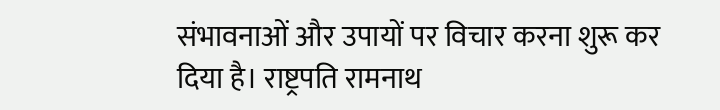संभावनाओं और उपायों पर विचार करना शुरू कर दिया है। राष्ट्रपति रामनाथ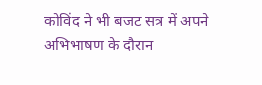कोविंद ने भी बजट सत्र में अपने अभिभाषण के दौरान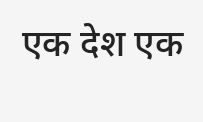एक देश एक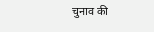चुनाव की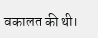वकालत की थी।